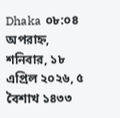Dhaka ০৮:০৪ অপরাহ্ন, শনিবার, ১৮ এপ্রিল ২০২৬, ৫ বৈশাখ ১৪৩৩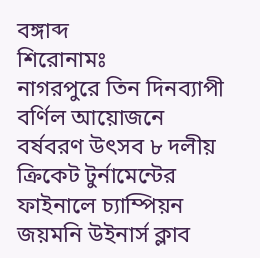বঙ্গাব্দ
শিরোনামঃ
নাগরপুরে তিন দিনব্যাপী বর্ণিল আয়োজনে বর্ষবরণ উৎসব ৮ দলীয় ক্রিকেট টুর্নামেন্টের ফাইনালে চ্যাম্পিয়ন জয়মনি উইনার্স ক্লাব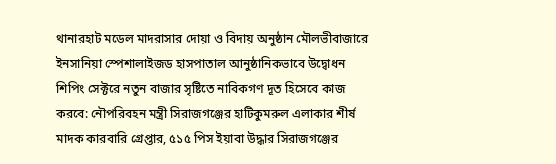থানারহাট মডেল মাদরাসার দোয়া ও বিদায় অনুষ্ঠান মৌলভীবাজারে ইনসানিয়া স্পেশালাইজড হাসপাতাল আনুষ্ঠানিকভাবে উদ্বোধন শিপিং সেক্টরে নতুন বাজার সৃষ্টিতে নাবিকগণ দূত হিসেবে কাজ করবে: নৌপরিবহন মন্ত্রী সিরাজগঞ্জের হাটিকুমরুল এলাকার শীর্ষ মাদক কারবারি গ্রেপ্তার, ৫১৫ পিস ইয়াবা উদ্ধার সিরাজগঞ্জের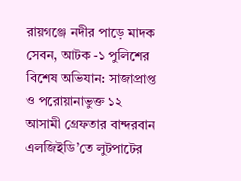রায়গঞ্জে নদীর পাড়ে মাদক সেবন, আটক -১ পুলিশের বিশেষ অভিযান: সাজাপ্রাপ্ত ও পরোয়ানাভুক্ত ১২ আসামী গ্রেফতার বান্দরবান এলজিইডি’তে লুটপাটের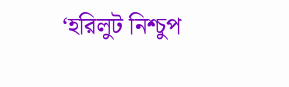‘হরিলুট নিশ্চুপ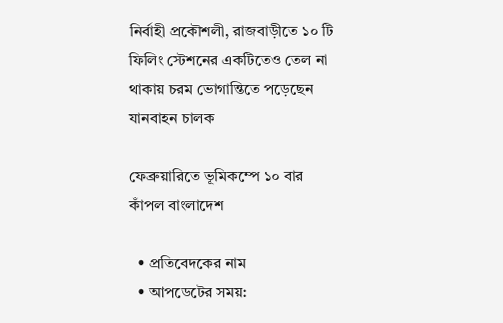নির্বাহী প্রকৌশলী, রাজবাড়ীতে ১০ টি ফিলিং স্টেশনের একটিতেও তেল না থাকায় চরম ভোগান্তিতে পড়েছেন যানবাহন চালক

ফেব্রুয়ারিতে ভূমিকম্পে ১০ বার কাঁপল বাংলাদেশ

  • প্রতিবেদকের নাম
  • আপডেটের সময়: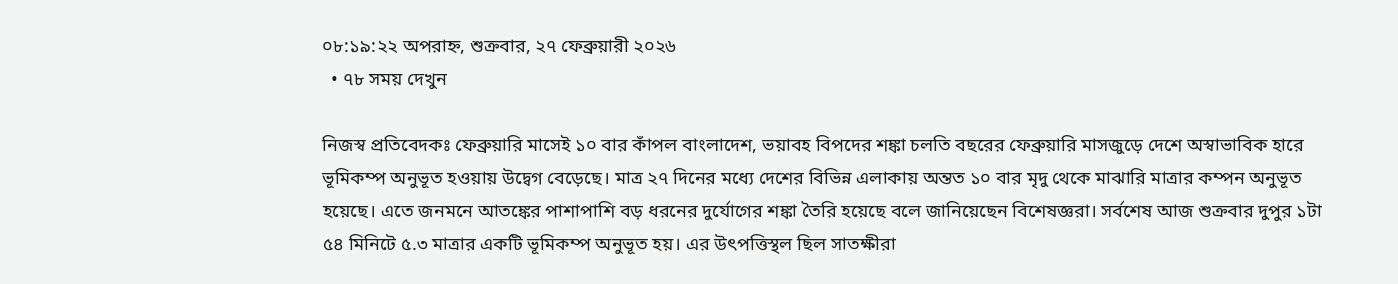০৮:১৯:২২ অপরাহ্ন, শুক্রবার, ২৭ ফেব্রুয়ারী ২০২৬
  • ৭৮ সময় দেখুন

নিজস্ব প্রতিবেদকঃ ফেব্রুয়ারি মাসেই ১০ বার কাঁপল বাংলাদেশ, ভয়াবহ বিপদের শঙ্কা চলতি বছরের ফেব্রুয়ারি মাসজুড়ে দেশে অস্বাভাবিক হারে ভূমিকম্প অনুভূত হওয়ায় উদ্বেগ বেড়েছে। মাত্র ২৭ দিনের মধ্যে দেশের বিভিন্ন এলাকায় অন্তত ১০ বার মৃদু থেকে মাঝারি মাত্রার কম্পন অনুভূত হয়েছে। এতে জনমনে আতঙ্কের পাশাপাশি বড় ধরনের দুর্যোগের শঙ্কা তৈরি হয়েছে বলে জানিয়েছেন বিশেষজ্ঞরা। সর্বশেষ আজ শুক্রবার দুপুর ১টা ৫৪ মিনিটে ৫.৩ মাত্রার একটি ভূমিকম্প অনুভূত হয়। এর উৎপত্তিস্থল ছিল সাতক্ষীরা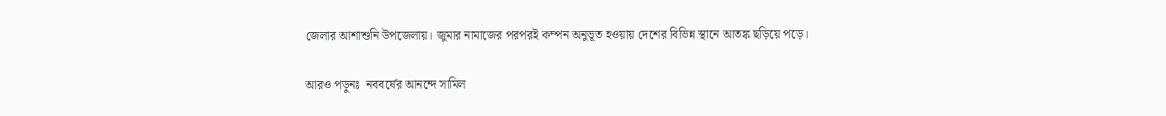জেলার আশাশুনি উপজেলায়। জুমার নামাজের পরপরই কম্পন অনুভূত হওয়ায় দেশের বিভিন্ন স্থানে আতঙ্ক ছড়িয়ে পড়ে।

আরও পড়ুনঃ  নববর্ষের আনন্দে সামিল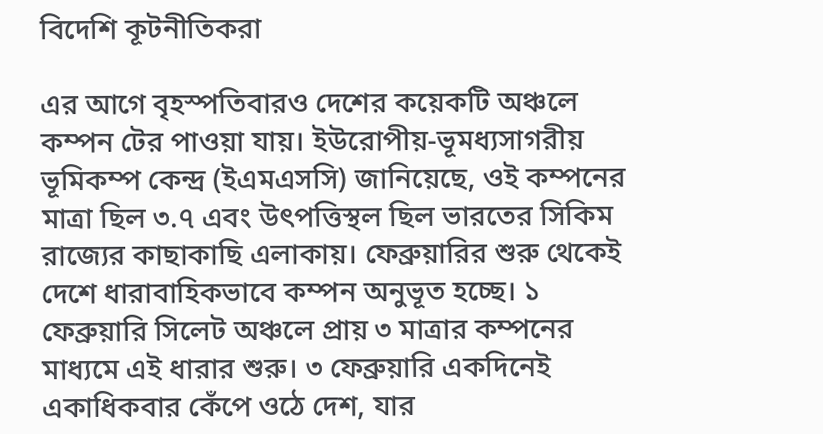বিদেশি কূটনীতিকরা

এর আগে বৃহস্পতিবারও দেশের কয়েকটি অঞ্চলে কম্পন টের পাওয়া যায়। ইউরোপীয়-ভূমধ্যসাগরীয় ভূমিকম্প কেন্দ্র (ইএমএসসি) জানিয়েছে, ওই কম্পনের মাত্রা ছিল ৩.৭ এবং উৎপত্তিস্থল ছিল ভারতের সিকিম রাজ্যের কাছাকাছি এলাকায়। ফেব্রুয়ারির শুরু থেকেই দেশে ধারাবাহিকভাবে কম্পন অনুভূত হচ্ছে। ১ ফেব্রুয়ারি সিলেট অঞ্চলে প্রায় ৩ মাত্রার কম্পনের মাধ্যমে এই ধারার শুরু। ৩ ফেব্রুয়ারি একদিনেই একাধিকবার কেঁপে ওঠে দেশ, যার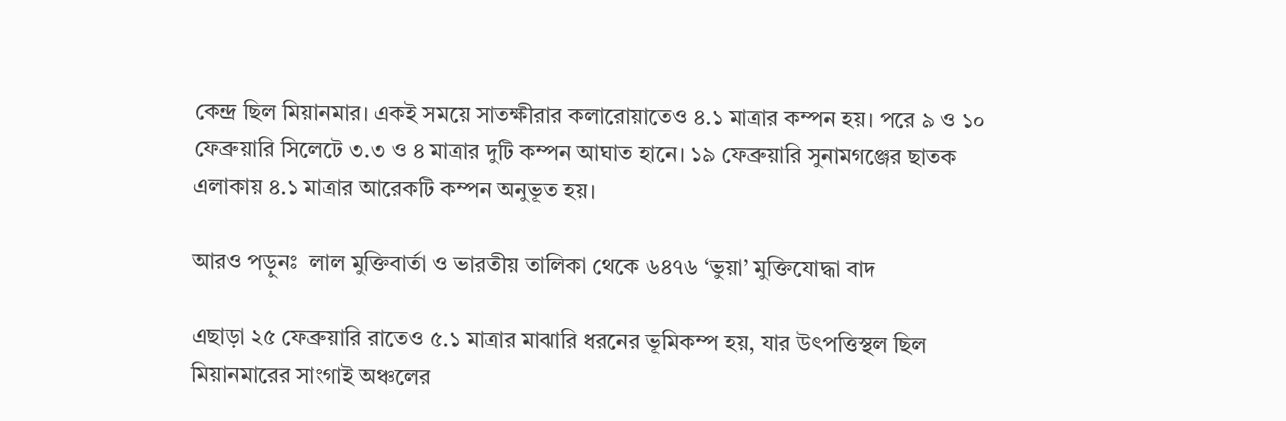কেন্দ্র ছিল মিয়ানমার। একই সময়ে সাতক্ষীরার কলারোয়াতেও ৪.১ মাত্রার কম্পন হয়। পরে ৯ ও ১০ ফেব্রুয়ারি সিলেটে ৩.৩ ও ৪ মাত্রার দুটি কম্পন আঘাত হানে। ১৯ ফেব্রুয়ারি সুনামগঞ্জের ছাতক এলাকায় ৪.১ মাত্রার আরেকটি কম্পন অনুভূত হয়।

আরও পড়ুনঃ  লাল মুক্তিবার্তা ও ভারতীয় তালিকা থেকে ৬৪৭৬ ‘ভুয়া’ মুক্তিযোদ্ধা বাদ

এছাড়া ২৫ ফেব্রুয়ারি রাতেও ৫.১ মাত্রার মাঝারি ধরনের ভূমিকম্প হয়, যার উৎপত্তিস্থল ছিল মিয়ানমারের সাংগাই অঞ্চলের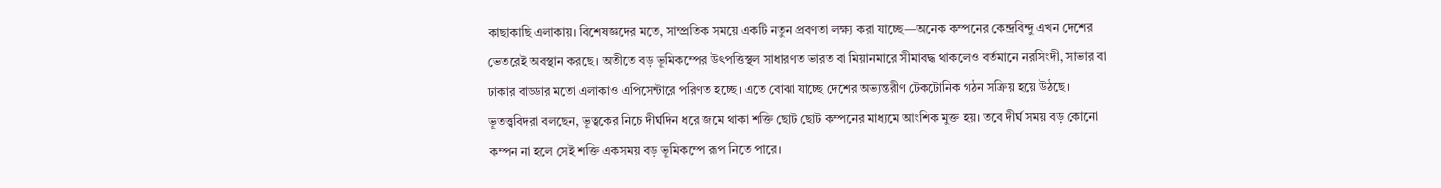কাছাকাছি এলাকায়। বিশেষজ্ঞদের মতে, সাম্প্রতিক সময়ে একটি নতুন প্রবণতা লক্ষ্য করা যাচ্ছে—অনেক কম্পনের কেন্দ্রবিন্দু এখন দেশের ভেতরেই অবস্থান করছে। অতীতে বড় ভূমিকম্পের উৎপত্তিস্থল সাধারণত ভারত বা মিয়ানমারে সীমাবদ্ধ থাকলেও বর্তমানে নরসিংদী, সাভার বা ঢাকার বাড্ডার মতো এলাকাও এপিসেন্টারে পরিণত হচ্ছে। এতে বোঝা যাচ্ছে দেশের অভ্যন্তরীণ টেকটোনিক গঠন সক্রিয় হয়ে উঠছে। ভূতত্ত্ববিদরা বলছেন, ভূত্বকের নিচে দীর্ঘদিন ধরে জমে থাকা শক্তি ছোট ছোট কম্পনের মাধ্যমে আংশিক মুক্ত হয়। তবে দীর্ঘ সময় বড় কোনো কম্পন না হলে সেই শক্তি একসময় বড় ভূমিকম্পে রূপ নিতে পারে।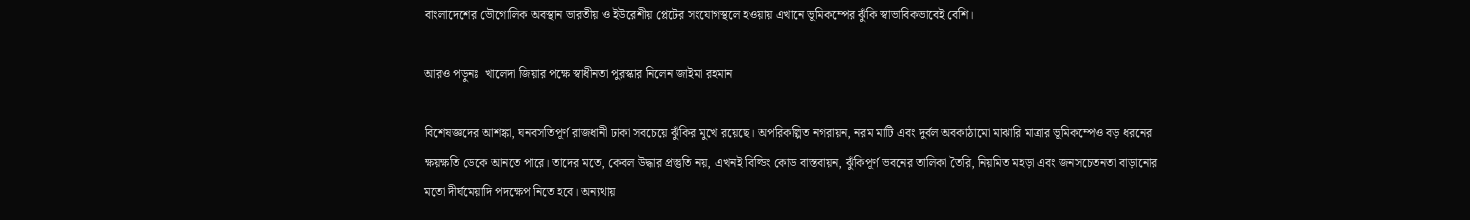বাংলাদেশের ভৌগোলিক অবস্থান ভারতীয় ও ইউরেশীয় প্লেটের সংযোগস্থলে হওয়ায় এখানে ভূমিকম্পের ঝুঁকি স্বাভাবিকভাবেই বেশি।

আরও পড়ুনঃ  খালেদা জিয়ার পক্ষে স্বাধীনতা পুরস্কার নিলেন জাইমা রহমান

বিশেষজ্ঞদের আশঙ্কা, ঘনবসতিপূর্ণ রাজধানী ঢাকা সবচেয়ে ঝুঁকির মুখে রয়েছে। অপরিকল্পিত নগরায়ন, নরম মাটি এবং দুর্বল অবকাঠামো মাঝারি মাত্রার ভূমিকম্পেও বড় ধরনের ক্ষয়ক্ষতি ডেকে আনতে পারে। তাদের মতে, কেবল উদ্ধার প্রস্তুতি নয়, এখনই বিল্ডিং কোড বাস্তবায়ন, ঝুঁকিপূর্ণ ভবনের তালিকা তৈরি, নিয়মিত মহড়া এবং জনসচেতনতা বাড়ানোর মতো দীর্ঘমেয়াদি পদক্ষেপ নিতে হবে। অন্যথায়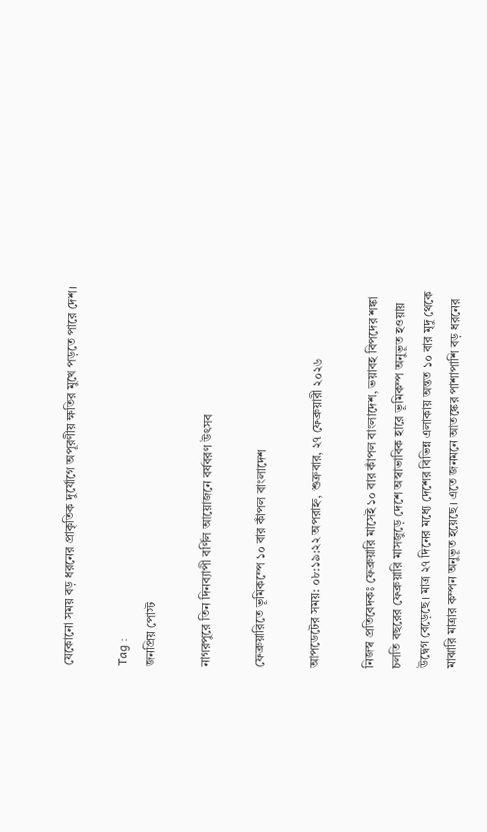যেকোনো সময় বড় ধরনের প্রাকৃতিক দুর্যোগে অপূরণীয় ক্ষতির মুখে পড়তে পারে দেশ।

Tag :
জনপ্রিয় পোস্ট

নাগরপুরে তিন দিনব্যাপী বর্ণিল আয়োজনে বর্ষবরণ উৎসব

ফেব্রুয়ারিতে ভূমিকম্পে ১০ বার কাঁপল বাংলাদেশ

আপডেটের সময়: ০৮:১৯:২২ অপরাহ্ন, শুক্রবার, ২৭ ফেব্রুয়ারী ২০২৬

নিজস্ব প্রতিবেদকঃ ফেব্রুয়ারি মাসেই ১০ বার কাঁপল বাংলাদেশ, ভয়াবহ বিপদের শঙ্কা চলতি বছরের ফেব্রুয়ারি মাসজুড়ে দেশে অস্বাভাবিক হারে ভূমিকম্প অনুভূত হওয়ায় উদ্বেগ বেড়েছে। মাত্র ২৭ দিনের মধ্যে দেশের বিভিন্ন এলাকায় অন্তত ১০ বার মৃদু থেকে মাঝারি মাত্রার কম্পন অনুভূত হয়েছে। এতে জনমনে আতঙ্কের পাশাপাশি বড় ধরনের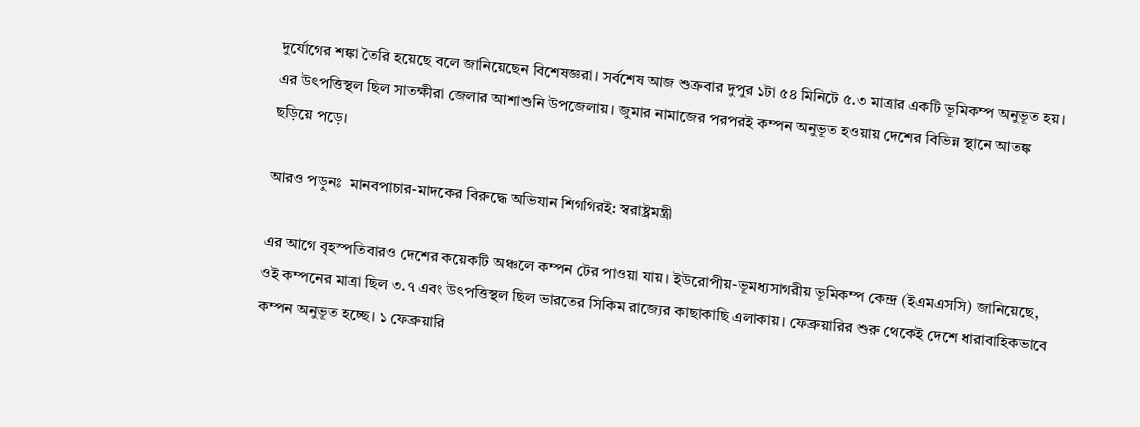দুর্যোগের শঙ্কা তৈরি হয়েছে বলে জানিয়েছেন বিশেষজ্ঞরা। সর্বশেষ আজ শুক্রবার দুপুর ১টা ৫৪ মিনিটে ৫.৩ মাত্রার একটি ভূমিকম্প অনুভূত হয়। এর উৎপত্তিস্থল ছিল সাতক্ষীরা জেলার আশাশুনি উপজেলায়। জুমার নামাজের পরপরই কম্পন অনুভূত হওয়ায় দেশের বিভিন্ন স্থানে আতঙ্ক ছড়িয়ে পড়ে।

আরও পড়ুনঃ  মানবপাচার-মাদকের বিরুদ্ধে অভিযান শিগগিরই: স্বরাষ্ট্রমন্ত্রী

এর আগে বৃহস্পতিবারও দেশের কয়েকটি অঞ্চলে কম্পন টের পাওয়া যায়। ইউরোপীয়-ভূমধ্যসাগরীয় ভূমিকম্প কেন্দ্র (ইএমএসসি) জানিয়েছে, ওই কম্পনের মাত্রা ছিল ৩.৭ এবং উৎপত্তিস্থল ছিল ভারতের সিকিম রাজ্যের কাছাকাছি এলাকায়। ফেব্রুয়ারির শুরু থেকেই দেশে ধারাবাহিকভাবে কম্পন অনুভূত হচ্ছে। ১ ফেব্রুয়ারি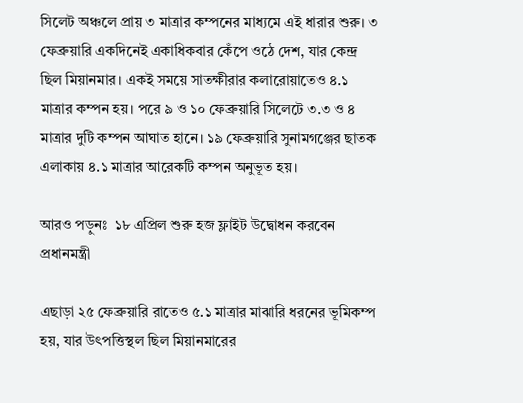সিলেট অঞ্চলে প্রায় ৩ মাত্রার কম্পনের মাধ্যমে এই ধারার শুরু। ৩ ফেব্রুয়ারি একদিনেই একাধিকবার কেঁপে ওঠে দেশ, যার কেন্দ্র ছিল মিয়ানমার। একই সময়ে সাতক্ষীরার কলারোয়াতেও ৪.১ মাত্রার কম্পন হয়। পরে ৯ ও ১০ ফেব্রুয়ারি সিলেটে ৩.৩ ও ৪ মাত্রার দুটি কম্পন আঘাত হানে। ১৯ ফেব্রুয়ারি সুনামগঞ্জের ছাতক এলাকায় ৪.১ মাত্রার আরেকটি কম্পন অনুভূত হয়।

আরও পড়ুনঃ  ১৮ এপ্রিল শুরু হজ ফ্লাইট উদ্বোধন করবেন প্রধানমন্ত্রী

এছাড়া ২৫ ফেব্রুয়ারি রাতেও ৫.১ মাত্রার মাঝারি ধরনের ভূমিকম্প হয়, যার উৎপত্তিস্থল ছিল মিয়ানমারের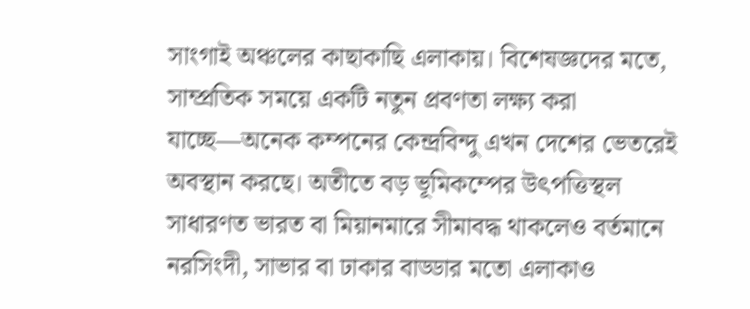সাংগাই অঞ্চলের কাছাকাছি এলাকায়। বিশেষজ্ঞদের মতে, সাম্প্রতিক সময়ে একটি নতুন প্রবণতা লক্ষ্য করা যাচ্ছে—অনেক কম্পনের কেন্দ্রবিন্দু এখন দেশের ভেতরেই অবস্থান করছে। অতীতে বড় ভূমিকম্পের উৎপত্তিস্থল সাধারণত ভারত বা মিয়ানমারে সীমাবদ্ধ থাকলেও বর্তমানে নরসিংদী, সাভার বা ঢাকার বাড্ডার মতো এলাকাও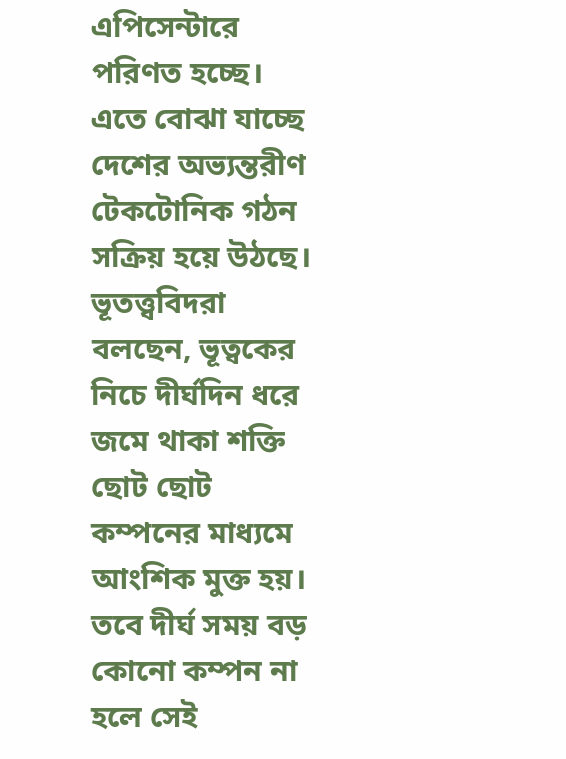এপিসেন্টারে পরিণত হচ্ছে। এতে বোঝা যাচ্ছে দেশের অভ্যন্তরীণ টেকটোনিক গঠন সক্রিয় হয়ে উঠছে। ভূতত্ত্ববিদরা বলছেন, ভূত্বকের নিচে দীর্ঘদিন ধরে জমে থাকা শক্তি ছোট ছোট কম্পনের মাধ্যমে আংশিক মুক্ত হয়। তবে দীর্ঘ সময় বড় কোনো কম্পন না হলে সেই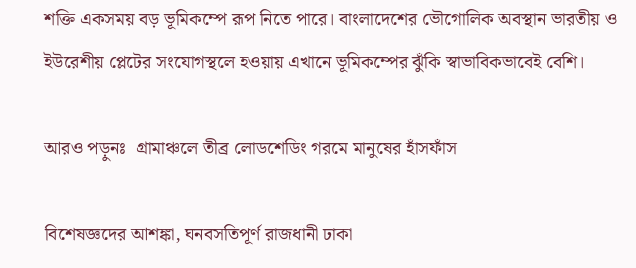শক্তি একসময় বড় ভূমিকম্পে রূপ নিতে পারে। বাংলাদেশের ভৌগোলিক অবস্থান ভারতীয় ও ইউরেশীয় প্লেটের সংযোগস্থলে হওয়ায় এখানে ভূমিকম্পের ঝুঁকি স্বাভাবিকভাবেই বেশি।

আরও পড়ুনঃ  গ্রামাঞ্চলে তীব্র লোডশেডিং গরমে মানুষের হাঁসফাঁস

বিশেষজ্ঞদের আশঙ্কা, ঘনবসতিপূর্ণ রাজধানী ঢাকা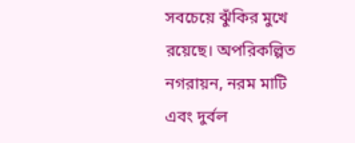সবচেয়ে ঝুঁকির মুখে রয়েছে। অপরিকল্পিত নগরায়ন, নরম মাটি এবং দুর্বল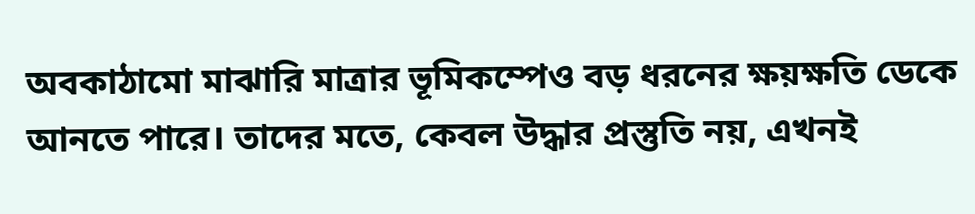অবকাঠামো মাঝারি মাত্রার ভূমিকম্পেও বড় ধরনের ক্ষয়ক্ষতি ডেকে আনতে পারে। তাদের মতে, কেবল উদ্ধার প্রস্তুতি নয়, এখনই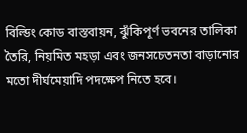বিল্ডিং কোড বাস্তবায়ন, ঝুঁকিপূর্ণ ভবনের তালিকা তৈরি, নিয়মিত মহড়া এবং জনসচেতনতা বাড়ানোর মতো দীর্ঘমেয়াদি পদক্ষেপ নিতে হবে।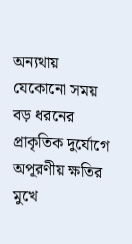অন্যথায় যেকোনো সময় বড় ধরনের প্রাকৃতিক দুর্যোগে অপূরণীয় ক্ষতির মুখে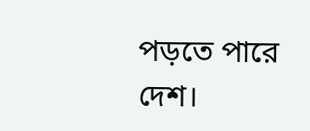পড়তে পারে দেশ।